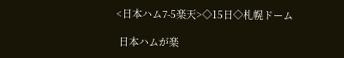<日本ハム7-5楽天>◇15日◇札幌ドーム

 日本ハムが楽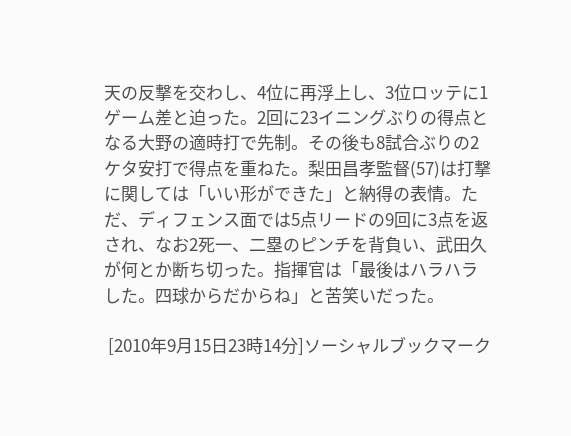天の反撃を交わし、4位に再浮上し、3位ロッテに1ゲーム差と迫った。2回に23イニングぶりの得点となる大野の適時打で先制。その後も8試合ぶりの2ケタ安打で得点を重ねた。梨田昌孝監督(57)は打撃に関しては「いい形ができた」と納得の表情。ただ、ディフェンス面では5点リードの9回に3点を返され、なお2死一、二塁のピンチを背負い、武田久が何とか断ち切った。指揮官は「最後はハラハラした。四球からだからね」と苦笑いだった。

 [2010年9月15日23時14分]ソーシャルブックマーク